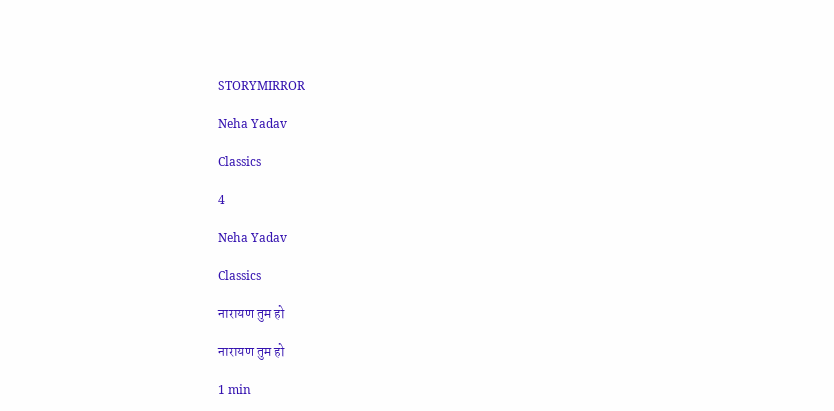STORYMIRROR

Neha Yadav

Classics

4

Neha Yadav

Classics

नारायण तुम हो

नारायण तुम हो

1 min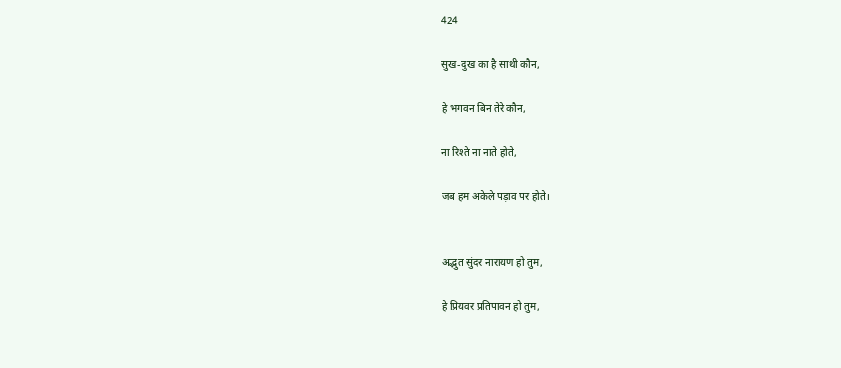424

सुख-दुख का है साथी कौन,

हे भगवन बिन तेरे कौन,

ना रिश्ते ना नाते होते,

जब हम अकेले पड़ाव पर होते।


अद्भुत सुंदर नारायण हो तुम,

हे प्रियवर प्रतिपावन हो तुम,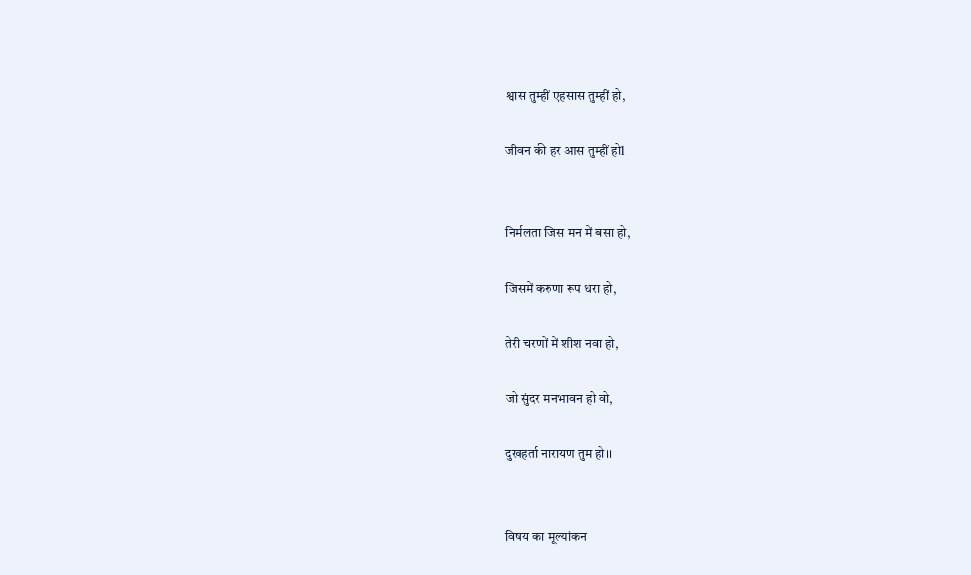श्वास तुम्हीं एहसास तुम्हीं हो,

जीवन की हर आस तुम्हीं होl


निर्मलता जिस मन में बसा हो,

जिसमें करुणा रूप धरा हो,

तेरी चरणों में शीश नवा हो,

जो सुंदर मनभावन हो वो,

दुखहर्ता नारायण तुम हो।।


विषय का मूल्यांकन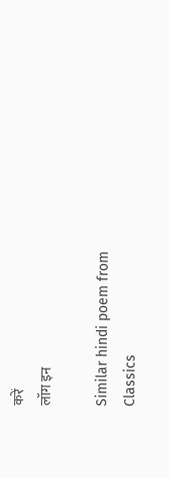करें
लॉग इन

Similar hindi poem from Classics